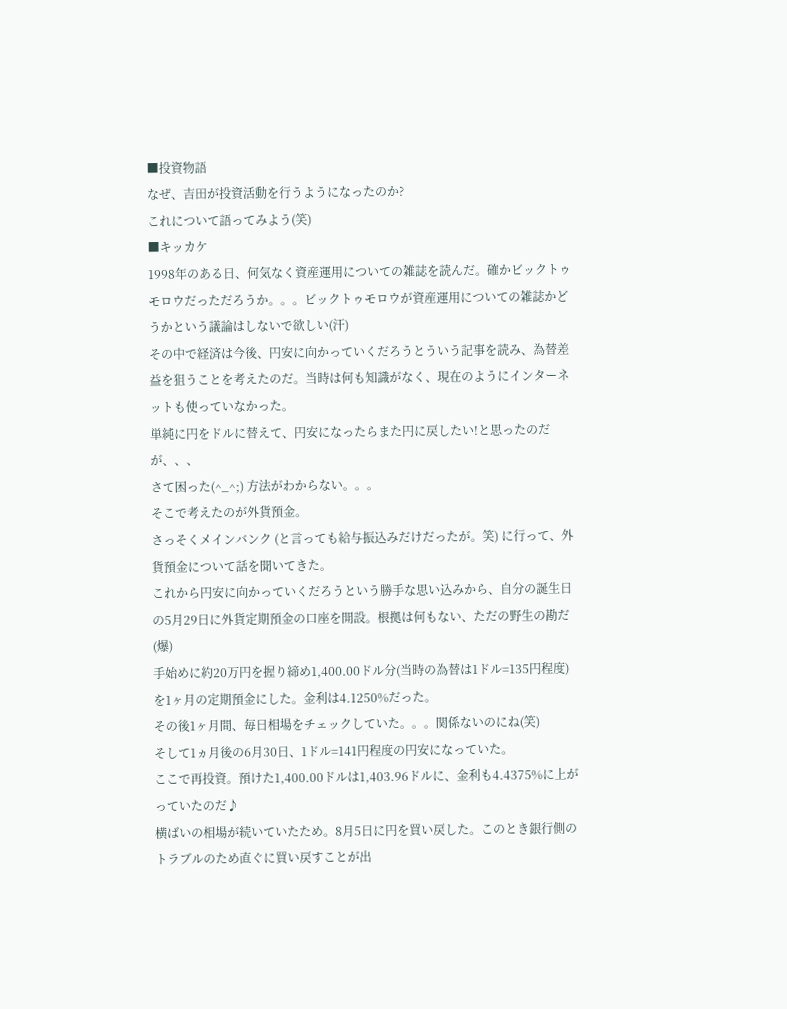■投資物語
なぜ、吉田が投資活動を行うようになったのか?
これについて語ってみよう(笑)
■キッカケ
1998年のある日、何気なく資産運用についての雑誌を読んだ。確かビックトゥモロウだっただろうか。。。ビックトゥモロウが資産運用についての雑誌かどうかという議論はしないで欲しい(汗)
その中で経済は今後、円安に向かっていくだろうとういう記事を読み、為替差益を狙うことを考えたのだ。当時は何も知識がなく、現在のようにインターネットも使っていなかった。
単純に円をドルに替えて、円安になったらまた円に戻したい!と思ったのだが、、、
さて困った(^_^;) 方法がわからない。。。
そこで考えたのが外貨預金。
さっそくメインバンク (と言っても給与振込みだけだったが。笑) に行って、外貨預金について話を聞いてきた。
これから円安に向かっていくだろうという勝手な思い込みから、自分の誕生日の5月29日に外貨定期預金の口座を開設。根拠は何もない、ただの野生の勘だ(爆)
手始めに約20万円を握り締め1,400.00ドル分(当時の為替は1ドル=135円程度)を1ヶ月の定期預金にした。金利は4.1250%だった。
その後1ヶ月間、毎日相場をチェックしていた。。。関係ないのにね(笑)
そして1ヵ月後の6月30日、1ドル=141円程度の円安になっていた。
ここで再投資。預けた1,400.00ドルは1,403.96ドルに、金利も4.4375%に上がっていたのだ♪
横ばいの相場が続いていたため。8月5日に円を買い戻した。このとき銀行側のトラブルのため直ぐに買い戻すことが出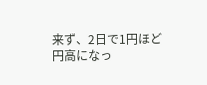来ず、2日で1円ほど円高になっ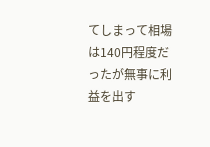てしまって相場は140円程度だったが無事に利益を出す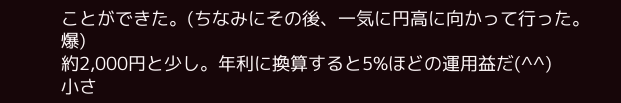ことができた。(ちなみにその後、一気に円高に向かって行った。爆)
約2,000円と少し。年利に換算すると5%ほどの運用益だ(^^)
小さ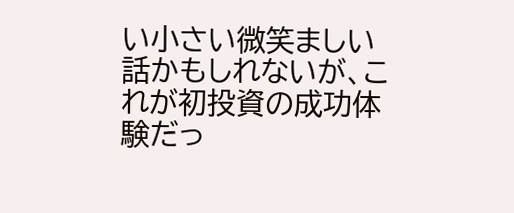い小さい微笑ましい話かもしれないが、これが初投資の成功体験だっ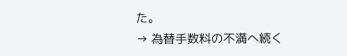た。
→ 為替手数料の不満へ続く